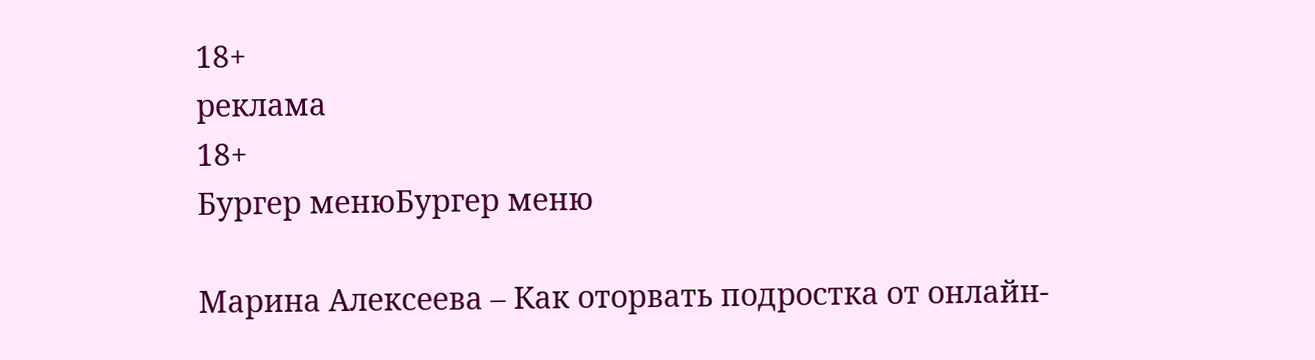18+
реклама
18+
Бургер менюБургер меню

Марина Алексеева – Как оторвать подростка от онлайн-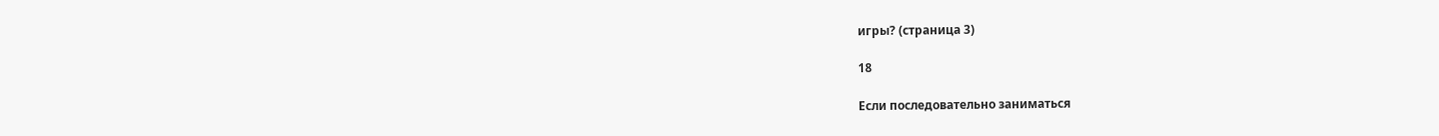игры? (страница 3)

18

Если последовательно заниматься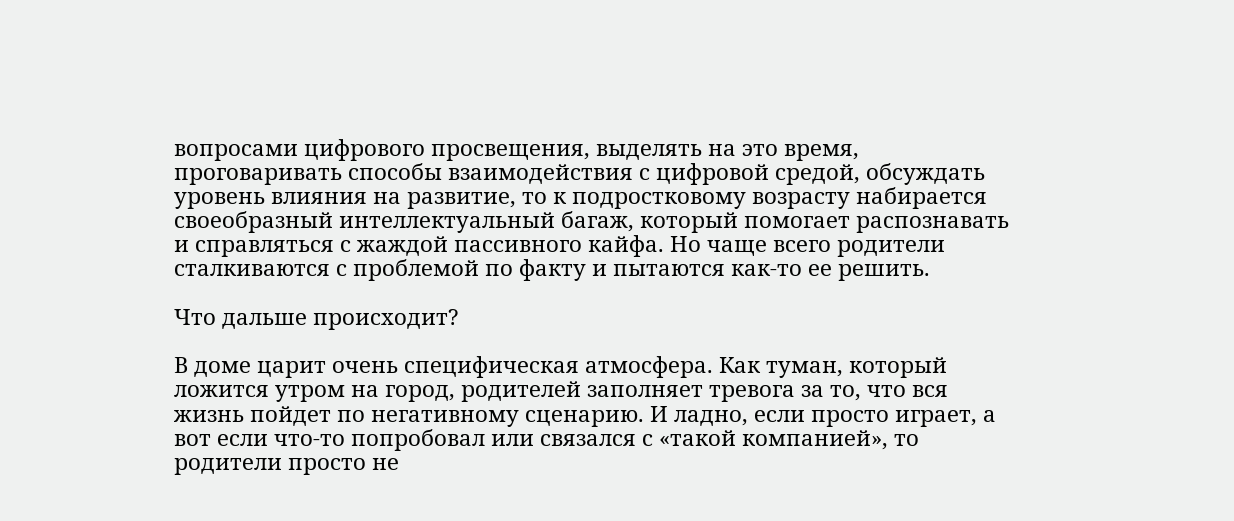вопросами цифрового просвещения, выделять на это время, проговаривать способы взаимодействия с цифровой средой, обсуждать уровень влияния на развитие, то к подростковому возрасту набирается своеобразный интеллектуальный багаж, который помогает распознавать и справляться с жаждой пассивного кайфа. Но чаще всего родители сталкиваются с проблемой по факту и пытаются как-то ее решить.

Что дальше происходит?

В доме царит очень специфическая атмосфера. Как туман, который ложится утром на город, родителей заполняет тревога за то, что вся жизнь пойдет по негативному сценарию. И ладно, если просто играет, а вот если что-то попробовал или связался с «такой компанией», то родители просто не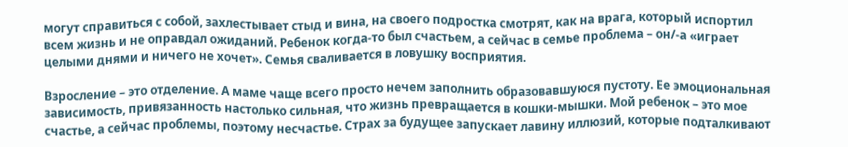могут справиться с собой, захлестывает стыд и вина, на своего подростка смотрят, как на врага, который испортил всем жизнь и не оправдал ожиданий. Ребенок когда-то был счастьем, а сейчас в семье проблема – он/-а «играет целыми днями и ничего не хочет». Семья сваливается в ловушку восприятия.

Взросление – это отделение. А маме чаще всего просто нечем заполнить образовавшуюся пустоту. Ее эмоциональная зависимость, привязанность настолько сильная, что жизнь превращается в кошки-мышки. Мой ребенок – это мое счастье, а сейчас проблемы, поэтому несчастье. Страх за будущее запускает лавину иллюзий, которые подталкивают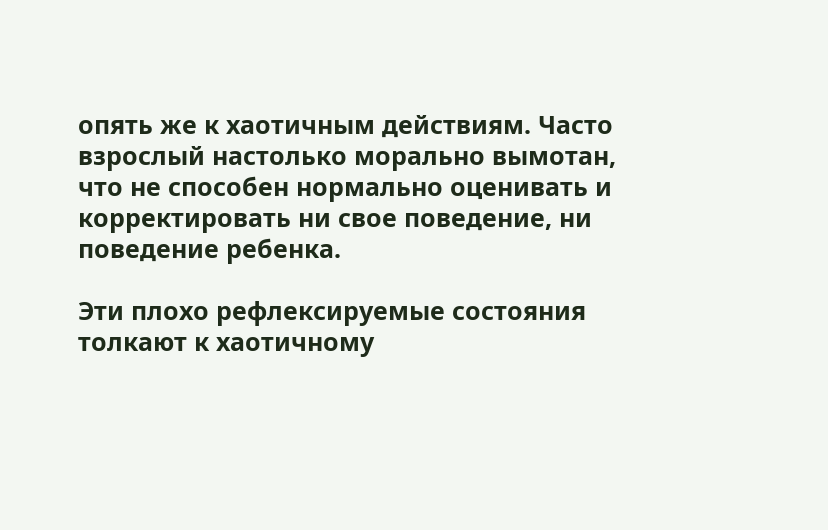опять же к хаотичным действиям. Часто взрослый настолько морально вымотан, что не способен нормально оценивать и корректировать ни свое поведение, ни поведение ребенка.

Эти плохо рефлексируемые состояния толкают к хаотичному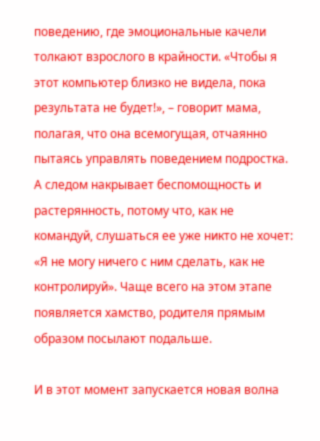поведению, где эмоциональные качели толкают взрослого в крайности. «Чтобы я этот компьютер близко не видела, пока результата не будет!», – говорит мама, полагая, что она всемогущая, отчаянно пытаясь управлять поведением подростка. А следом накрывает беспомощность и растерянность, потому что, как не командуй, слушаться ее уже никто не хочет: «Я не могу ничего с ним сделать, как не контролируй». Чаще всего на этом этапе появляется хамство, родителя прямым образом посылают подальше.

И в этот момент запускается новая волна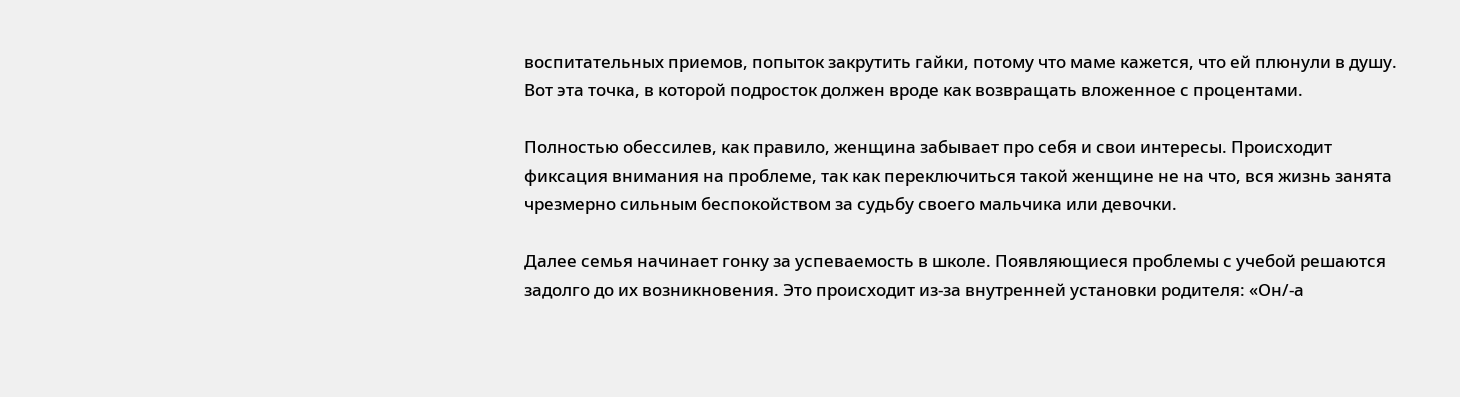воспитательных приемов, попыток закрутить гайки, потому что маме кажется, что ей плюнули в душу. Вот эта точка, в которой подросток должен вроде как возвращать вложенное с процентами.

Полностью обессилев, как правило, женщина забывает про себя и свои интересы. Происходит фиксация внимания на проблеме, так как переключиться такой женщине не на что, вся жизнь занята чрезмерно сильным беспокойством за судьбу своего мальчика или девочки.

Далее семья начинает гонку за успеваемость в школе. Появляющиеся проблемы с учебой решаются задолго до их возникновения. Это происходит из-за внутренней установки родителя: «Он/-а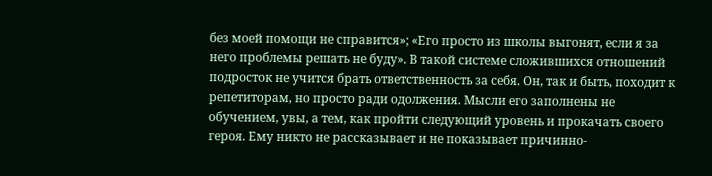без моей помощи не справится»; «Его просто из школы выгонят, если я за него проблемы решать не буду». В такой системе сложившихся отношений подросток не учится брать ответственность за себя. Он, так и быть, походит к репетиторам, но просто ради одолжения. Мысли его заполнены не обучением, увы, а тем, как пройти следующий уровень и прокачать своего героя. Ему никто не рассказывает и не показывает причинно-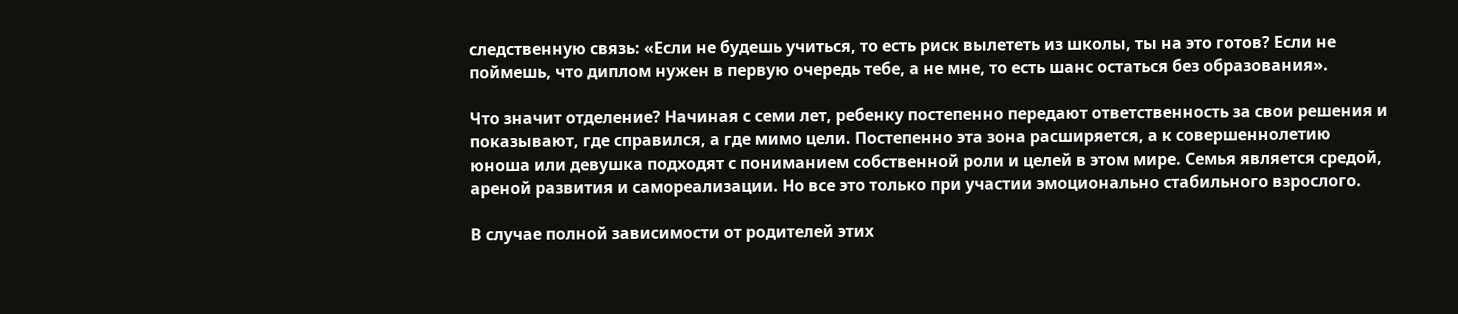следственную связь: «Если не будешь учиться, то есть риск вылететь из школы, ты на это готов? Если не поймешь, что диплом нужен в первую очередь тебе, а не мне, то есть шанс остаться без образования».

Что значит отделение? Начиная с семи лет, ребенку постепенно передают ответственность за свои решения и показывают, где справился, а где мимо цели. Постепенно эта зона расширяется, а к совершеннолетию юноша или девушка подходят с пониманием собственной роли и целей в этом мире. Семья является средой, ареной развития и самореализации. Но все это только при участии эмоционально стабильного взрослого.

В случае полной зависимости от родителей этих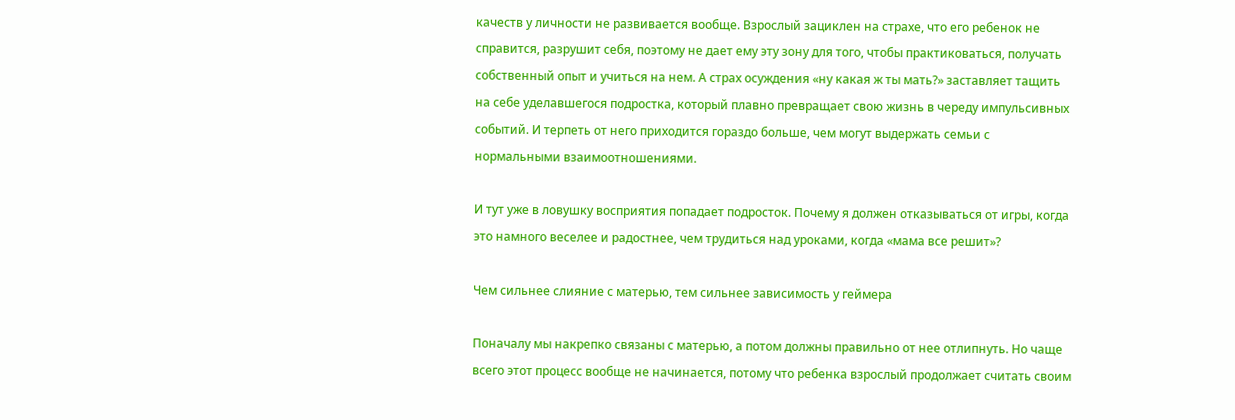качеств у личности не развивается вообще. Взрослый зациклен на страхе, что его ребенок не справится, разрушит себя, поэтому не дает ему эту зону для того, чтобы практиковаться, получать собственный опыт и учиться на нем. А страх осуждения «ну какая ж ты мать?» заставляет тащить на себе уделавшегося подростка, который плавно превращает свою жизнь в череду импульсивных событий. И терпеть от него приходится гораздо больше, чем могут выдержать семьи с нормальными взаимоотношениями.

И тут уже в ловушку восприятия попадает подросток. Почему я должен отказываться от игры, когда это намного веселее и радостнее, чем трудиться над уроками, когда «мама все решит»?

Чем сильнее слияние с матерью, тем сильнее зависимость у геймера

Поначалу мы накрепко связаны с матерью, а потом должны правильно от нее отлипнуть. Но чаще всего этот процесс вообще не начинается, потому что ребенка взрослый продолжает считать своим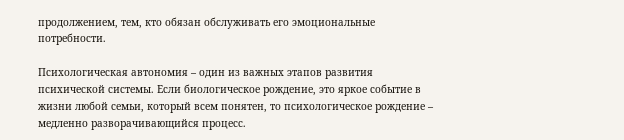продолжением, тем, кто обязан обслуживать его эмоциональные потребности.

Психологическая автономия – один из важных этапов развития психической системы. Если биологическое рождение, это яркое событие в жизни любой семьи, который всем понятен, то психологическое рождение – медленно разворачивающийся процесс.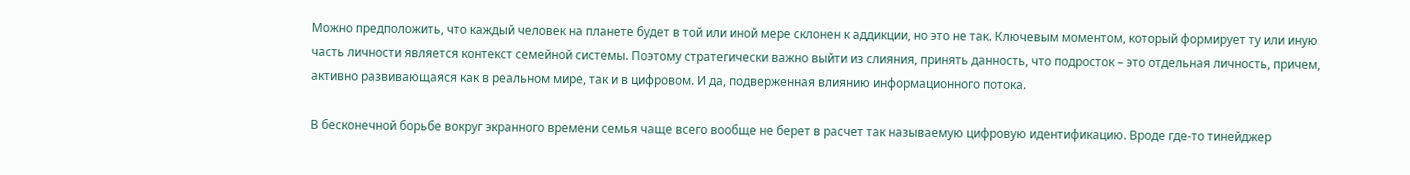Можно предположить, что каждый человек на планете будет в той или иной мере склонен к аддикции, но это не так. Ключевым моментом, который формирует ту или иную часть личности является контекст семейной системы. Поэтому стратегически важно выйти из слияния, принять данность, что подросток – это отдельная личность, причем, активно развивающаяся как в реальном мире, так и в цифровом. И да, подверженная влиянию информационного потока.

В бесконечной борьбе вокруг экранного времени семья чаще всего вообще не берет в расчет так называемую цифровую идентификацию. Вроде где-то тинейджер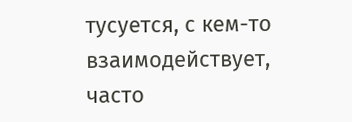тусуется, с кем-то взаимодействует, часто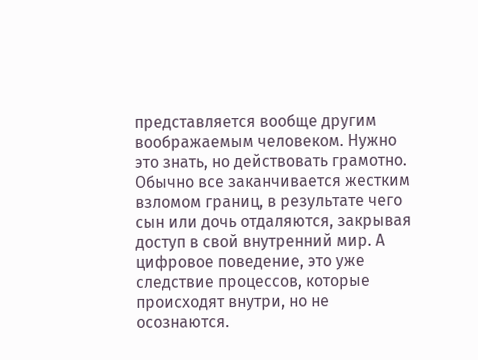представляется вообще другим воображаемым человеком. Нужно это знать, но действовать грамотно. Обычно все заканчивается жестким взломом границ, в результате чего сын или дочь отдаляются, закрывая доступ в свой внутренний мир. А цифровое поведение, это уже следствие процессов, которые происходят внутри, но не осознаются.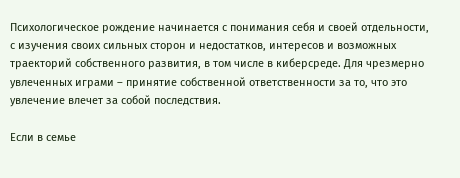Психологическое рождение начинается с понимания себя и своей отдельности, с изучения своих сильных сторон и недостатков, интересов и возможных траекторий собственного развития, в том числе в киберсреде. Для чрезмерно увлеченных играми – принятие собственной ответственности за то, что это увлечение влечет за собой последствия.

Если в семье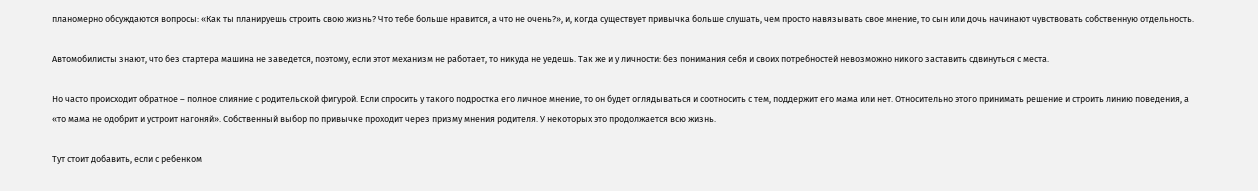планомерно обсуждаются вопросы: «Как ты планируешь строить свою жизнь? Что тебе больше нравится, а что не очень?», и, когда существует привычка больше слушать, чем просто навязывать свое мнение, то сын или дочь начинают чувствовать собственную отдельность.

Автомобилисты знают, что без стартера машина не заведется, поэтому, если этот механизм не работает, то никуда не уедешь. Так же и у личности: без понимания себя и своих потребностей невозможно никого заставить сдвинуться с места.

Но часто происходит обратное – полное слияние с родительской фигурой. Если спросить у такого подростка его личное мнение, то он будет оглядываться и соотносить с тем, поддержит его мама или нет. Относительно этого принимать решение и строить линию поведения, а «то мама не одобрит и устроит нагоняй». Собственный выбор по привычке проходит через призму мнения родителя. У некоторых это продолжается всю жизнь.

Тут стоит добавить, если с ребенком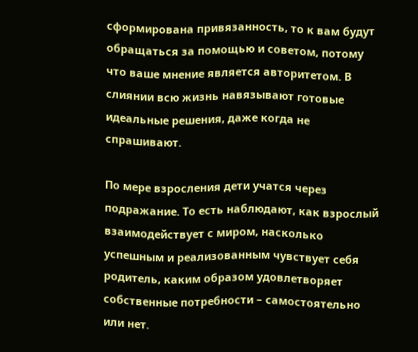сформирована привязанность, то к вам будут обращаться за помощью и советом, потому что ваше мнение является авторитетом. В слиянии всю жизнь навязывают готовые идеальные решения, даже когда не спрашивают.

По мере взросления дети учатся через подражание. То есть наблюдают, как взрослый взаимодействует с миром, насколько успешным и реализованным чувствует себя родитель, каким образом удовлетворяет собственные потребности – самостоятельно или нет.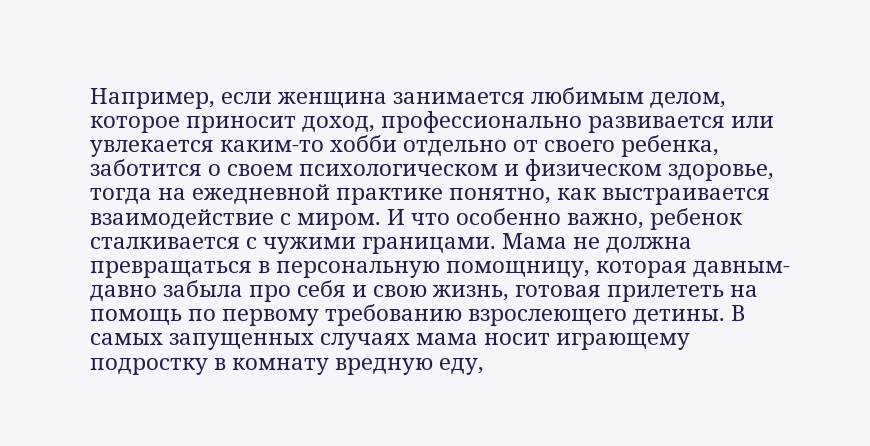Например, если женщина занимается любимым делом, которое приносит доход, профессионально развивается или увлекается каким-то хобби отдельно от своего ребенка, заботится о своем психологическом и физическом здоровье, тогда на ежедневной практике понятно, как выстраивается взаимодействие с миром. И что особенно важно, ребенок сталкивается с чужими границами. Мама не должна превращаться в персональную помощницу, которая давным-давно забыла про себя и свою жизнь, готовая прилететь на помощь по первому требованию взрослеющего детины. В самых запущенных случаях мама носит играющему подростку в комнату вредную еду,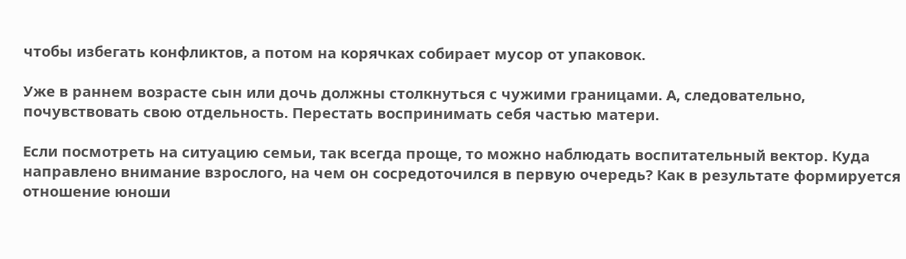чтобы избегать конфликтов, а потом на корячках собирает мусор от упаковок.

Уже в раннем возрасте сын или дочь должны столкнуться с чужими границами. А, следовательно, почувствовать свою отдельность. Перестать воспринимать себя частью матери.

Если посмотреть на ситуацию семьи, так всегда проще, то можно наблюдать воспитательный вектор. Куда направлено внимание взрослого, на чем он сосредоточился в первую очередь? Как в результате формируется отношение юноши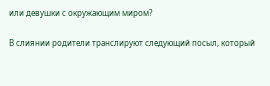или девушки с окружающим миром?

В слиянии родители транслируют следующий посыл, который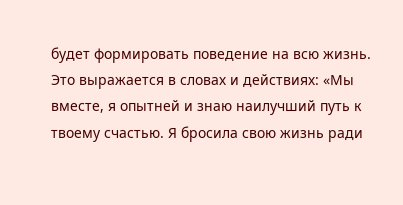будет формировать поведение на всю жизнь. Это выражается в словах и действиях: «Мы вместе, я опытней и знаю наилучший путь к твоему счастью. Я бросила свою жизнь ради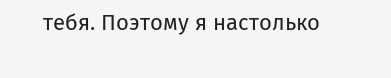тебя. Поэтому я настолько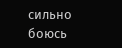сильно боюсь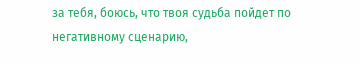за тебя, боюсь, что твоя судьба пойдет по негативному сценарию,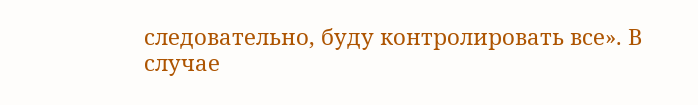следовательно, буду контролировать все». В случае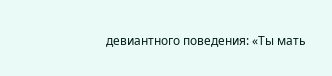девиантного поведения: «Ты мать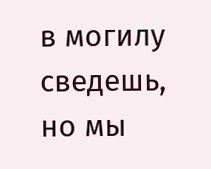в могилу сведешь, но мы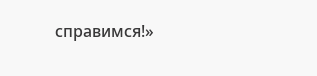справимся!»